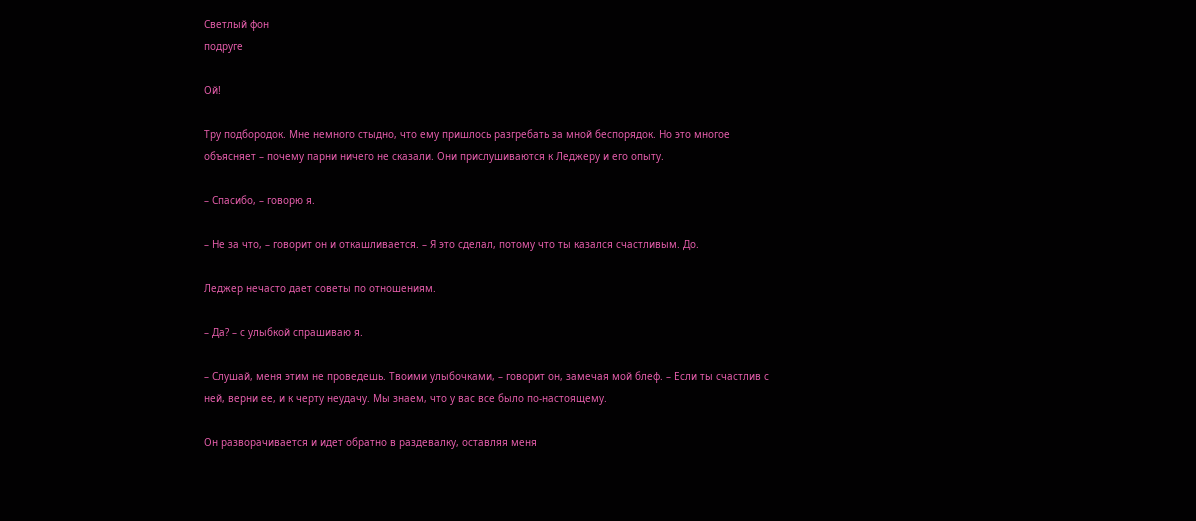Светлый фон
подруге

Ой!

Тру подбородок. Мне немного стыдно, что ему пришлось разгребать за мной беспорядок. Но это многое объясняет – почему парни ничего не сказали. Они прислушиваются к Леджеру и его опыту.

– Спасибо, – говорю я.

– Не за что, – говорит он и откашливается. – Я это сделал, потому что ты казался счастливым. До.

Леджер нечасто дает советы по отношениям.

– Да? – с улыбкой спрашиваю я.

– Слушай, меня этим не проведешь. Твоими улыбочками, – говорит он, замечая мой блеф. – Если ты счастлив с ней, верни ее, и к черту неудачу. Мы знаем, что у вас все было по-настоящему.

Он разворачивается и идет обратно в раздевалку, оставляя меня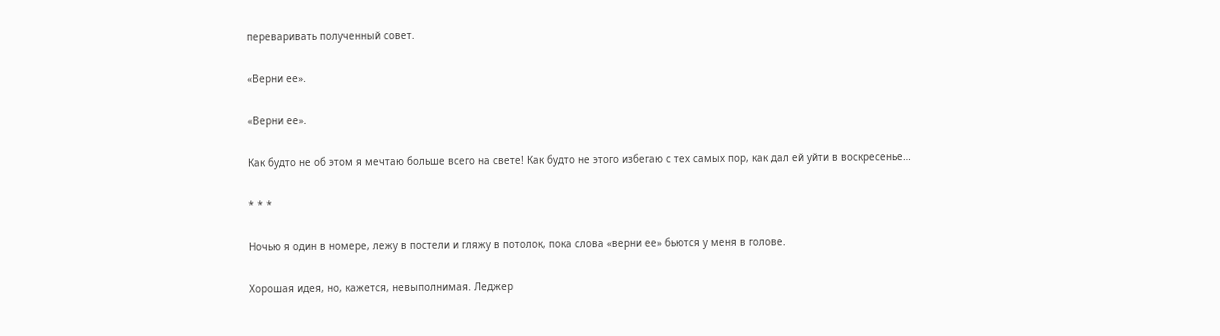переваривать полученный совет.

«Верни ее».

«Верни ее».

Как будто не об этом я мечтаю больше всего на свете! Как будто не этого избегаю с тех самых пор, как дал ей уйти в воскресенье…

* * *

Ночью я один в номере, лежу в постели и гляжу в потолок, пока слова «верни ее» бьются у меня в голове.

Хорошая идея, но, кажется, невыполнимая. Леджер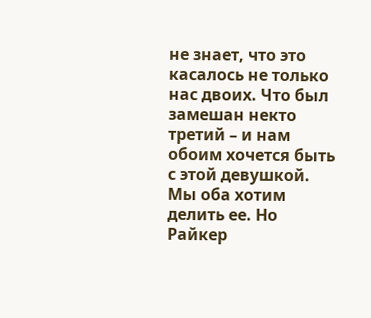не знает, что это касалось не только нас двоих. Что был замешан некто третий – и нам обоим хочется быть с этой девушкой. Мы оба хотим делить ее. Но Райкер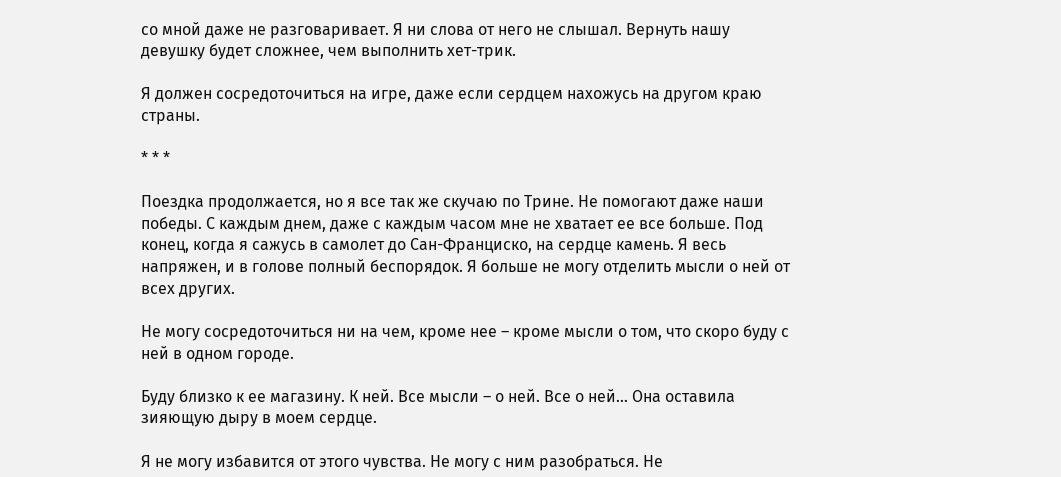со мной даже не разговаривает. Я ни слова от него не слышал. Вернуть нашу девушку будет сложнее, чем выполнить хет-трик.

Я должен сосредоточиться на игре, даже если сердцем нахожусь на другом краю страны.

* * *

Поездка продолжается, но я все так же скучаю по Трине. Не помогают даже наши победы. С каждым днем, даже с каждым часом мне не хватает ее все больше. Под конец, когда я сажусь в самолет до Сан-Франциско, на сердце камень. Я весь напряжен, и в голове полный беспорядок. Я больше не могу отделить мысли о ней от всех других.

Не могу сосредоточиться ни на чем, кроме нее – кроме мысли о том, что скоро буду с ней в одном городе.

Буду близко к ее магазину. К ней. Все мысли – о ней. Все о ней… Она оставила зияющую дыру в моем сердце.

Я не могу избавится от этого чувства. Не могу с ним разобраться. Не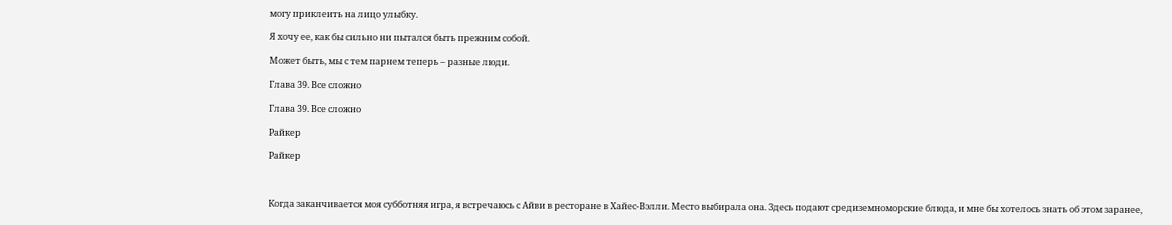могу приклеить на лицо улыбку.

Я хочу ее, как бы сильно ни пытался быть прежним собой.

Может быть, мы с тем парнем теперь – разные люди.

Глава 39. Все сложно

Глава 39. Все сложно

Райкер

Райкер



Когда заканчивается моя субботняя игра, я встречаюсь с Айви в ресторане в Хайес-Вэлли. Место выбирала она. Здесь подают средиземноморские блюда, и мне бы хотелось знать об этом заранее,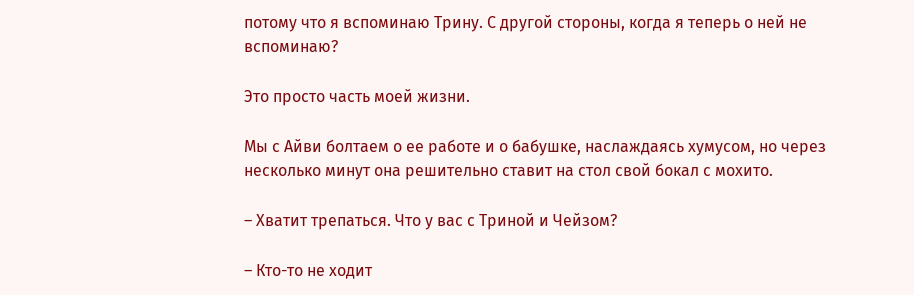потому что я вспоминаю Трину. С другой стороны, когда я теперь о ней не вспоминаю?

Это просто часть моей жизни.

Мы с Айви болтаем о ее работе и о бабушке, наслаждаясь хумусом, но через несколько минут она решительно ставит на стол свой бокал с мохито.

– Хватит трепаться. Что у вас с Триной и Чейзом?

– Кто-то не ходит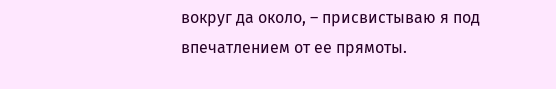вокруг да около, – присвистываю я под впечатлением от ее прямоты.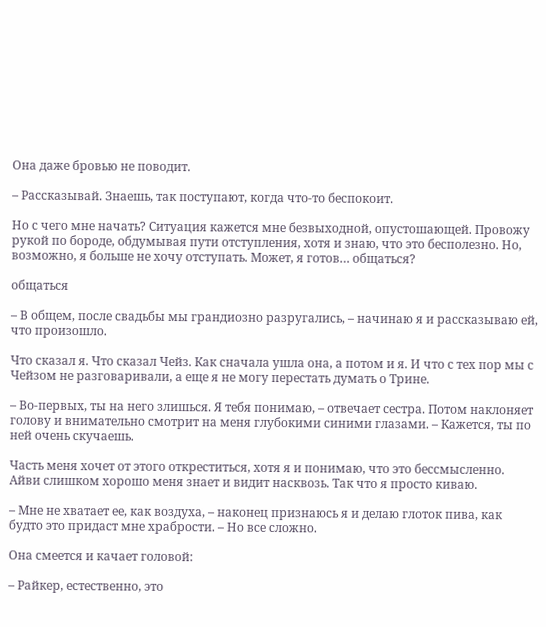Она даже бровью не поводит.

– Рассказывай. Знаешь, так поступают, когда что-то беспокоит.

Но с чего мне начать? Ситуация кажется мне безвыходной, опустошающей. Провожу рукой по бороде, обдумывая пути отступления, хотя и знаю, что это бесполезно. Но, возможно, я больше не хочу отступать. Может, я готов… общаться?

общаться

– В общем, после свадьбы мы грандиозно разругались, – начинаю я и рассказываю ей, что произошло.

Что сказал я. Что сказал Чейз. Как сначала ушла она, а потом и я. И что с тех пор мы с Чейзом не разговаривали, а еще я не могу перестать думать о Трине.

– Во-первых, ты на него злишься. Я тебя понимаю, – отвечает сестра. Потом наклоняет голову и внимательно смотрит на меня глубокими синими глазами. – Кажется, ты по ней очень скучаешь.

Часть меня хочет от этого откреститься, хотя я и понимаю, что это бессмысленно. Айви слишком хорошо меня знает и видит насквозь. Так что я просто киваю.

– Мне не хватает ее, как воздуха, – наконец признаюсь я и делаю глоток пива, как будто это придаст мне храбрости. – Но все сложно.

Она смеется и качает головой:

– Райкер, естественно, это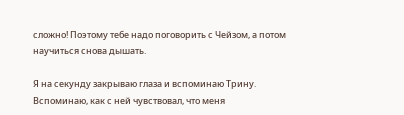сложно! Поэтому тебе надо поговорить с Чейзом, а потом научиться снова дышать.

Я на секунду закрываю глаза и вспоминаю Трину. Вспоминаю, как с ней чувствовал, что меня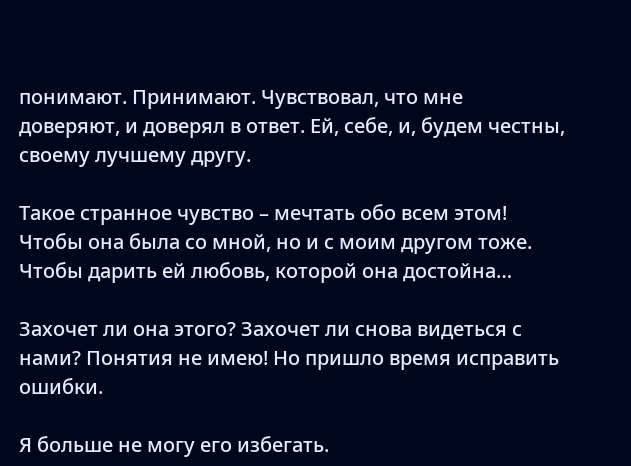понимают. Принимают. Чувствовал, что мне доверяют, и доверял в ответ. Ей, себе, и, будем честны, своему лучшему другу.

Такое странное чувство – мечтать обо всем этом! Чтобы она была со мной, но и с моим другом тоже. Чтобы дарить ей любовь, которой она достойна…

Захочет ли она этого? Захочет ли снова видеться с нами? Понятия не имею! Но пришло время исправить ошибки.

Я больше не могу его избегать.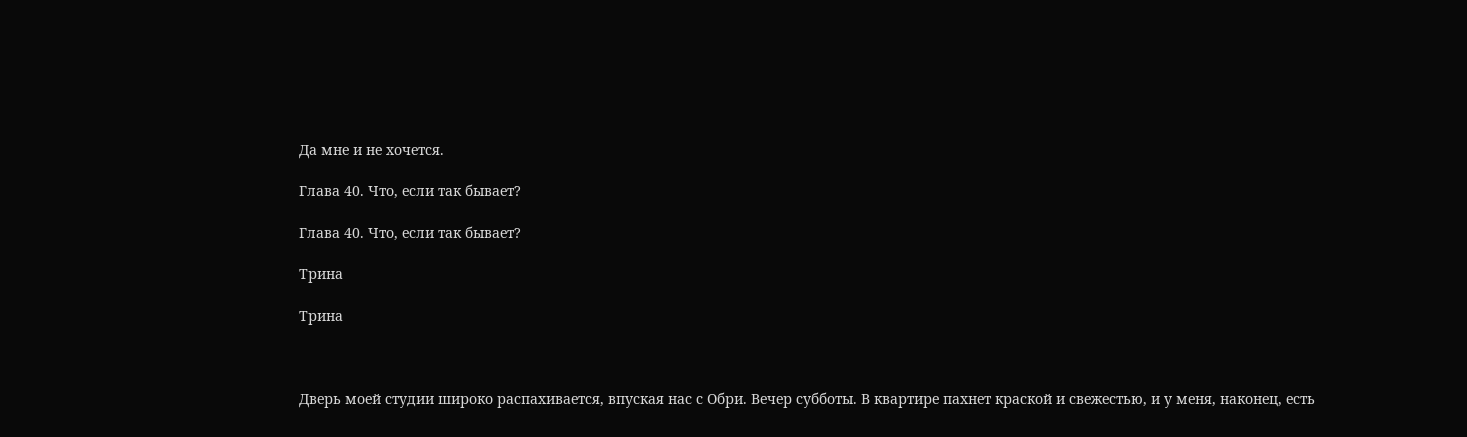Да мне и не хочется.

Глава 40. Что, если так бывает?

Глава 40. Что, если так бывает?

Трина

Трина



Дверь моей студии широко распахивается, впуская нас с Обри. Вечер субботы. В квартире пахнет краской и свежестью, и у меня, наконец, есть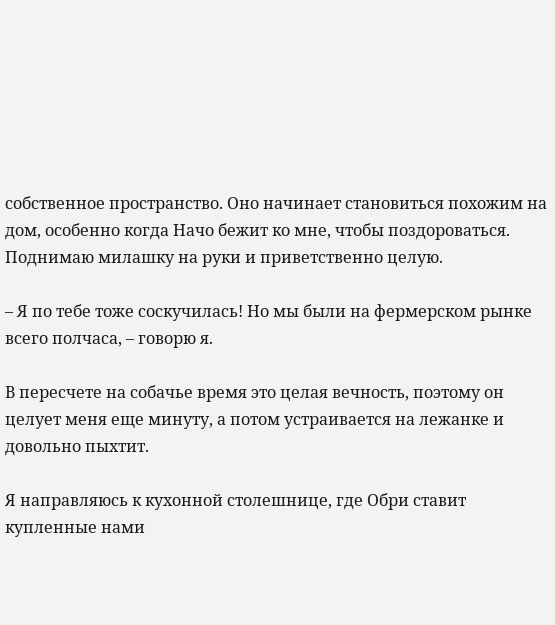собственное пространство. Оно начинает становиться похожим на дом, особенно когда Начо бежит ко мне, чтобы поздороваться. Поднимаю милашку на руки и приветственно целую.

– Я по тебе тоже соскучилась! Но мы были на фермерском рынке всего полчаса, – говорю я.

В пересчете на собачье время это целая вечность, поэтому он целует меня еще минуту, а потом устраивается на лежанке и довольно пыхтит.

Я направляюсь к кухонной столешнице, где Обри ставит купленные нами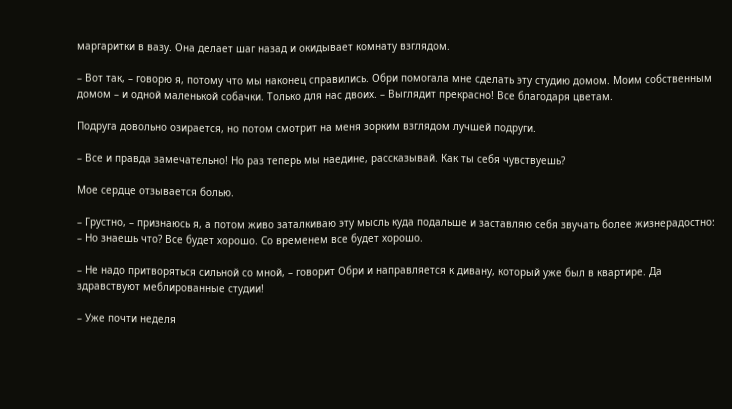маргаритки в вазу. Она делает шаг назад и окидывает комнату взглядом.

– Вот так, – говорю я, потому что мы наконец справились. Обри помогала мне сделать эту студию домом. Моим собственным домом – и одной маленькой собачки. Только для нас двоих. – Выглядит прекрасно! Все благодаря цветам.

Подруга довольно озирается, но потом смотрит на меня зорким взглядом лучшей подруги.

– Все и правда замечательно! Но раз теперь мы наедине, рассказывай. Как ты себя чувствуешь?

Мое сердце отзывается болью.

– Грустно, – признаюсь я, а потом живо заталкиваю эту мысль куда подальше и заставляю себя звучать более жизнерадостно: – Но знаешь что? Все будет хорошо. Со временем все будет хорошо.

– Не надо притворяться сильной со мной, – говорит Обри и направляется к дивану, который уже был в квартире. Да здравствуют меблированные студии!

– Уже почти неделя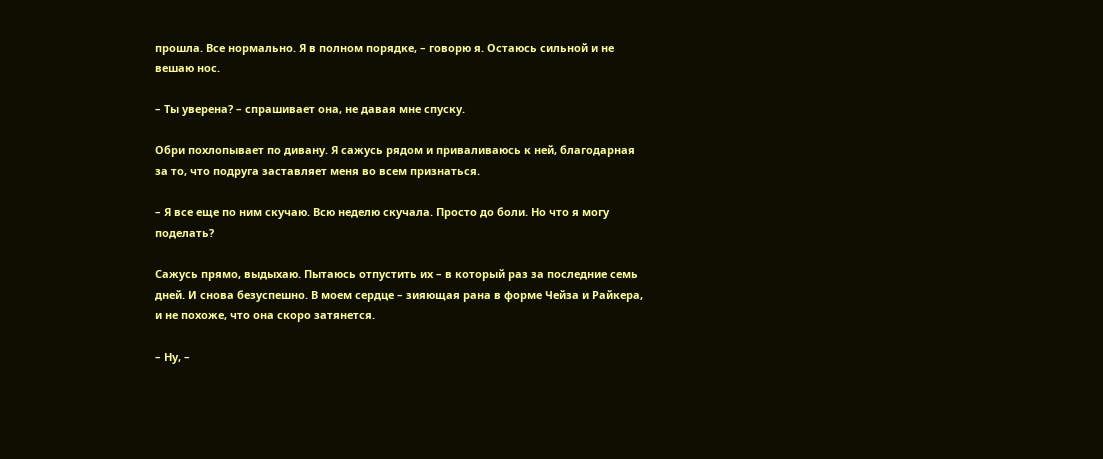прошла. Все нормально. Я в полном порядке, – говорю я. Остаюсь сильной и не вешаю нос.

– Ты уверена? – спрашивает она, не давая мне спуску.

Обри похлопывает по дивану. Я сажусь рядом и приваливаюсь к ней, благодарная за то, что подруга заставляет меня во всем признаться.

– Я все еще по ним скучаю. Всю неделю скучала. Просто до боли. Но что я могу поделать?

Сажусь прямо, выдыхаю. Пытаюсь отпустить их – в который раз за последние семь дней. И снова безуспешно. В моем сердце – зияющая рана в форме Чейза и Райкера, и не похоже, что она скоро затянется.

– Ну, –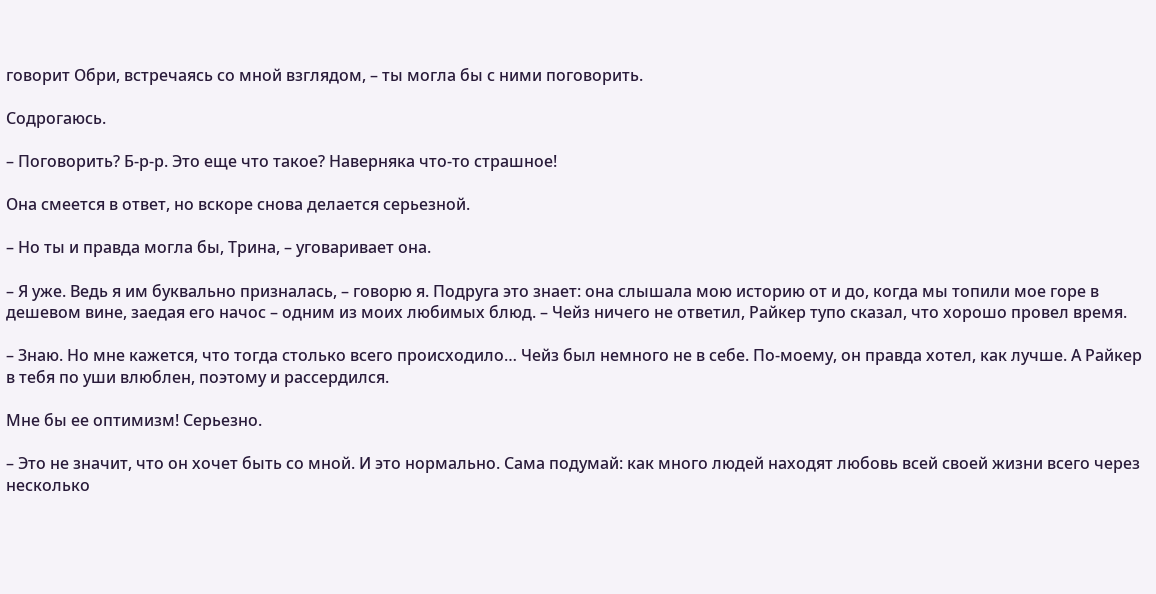говорит Обри, встречаясь со мной взглядом, – ты могла бы с ними поговорить.

Содрогаюсь.

– Поговорить? Б-р-р. Это еще что такое? Наверняка что-то страшное!

Она смеется в ответ, но вскоре снова делается серьезной.

– Но ты и правда могла бы, Трина, – уговаривает она.

– Я уже. Ведь я им буквально призналась, – говорю я. Подруга это знает: она слышала мою историю от и до, когда мы топили мое горе в дешевом вине, заедая его начос – одним из моих любимых блюд. – Чейз ничего не ответил, Райкер тупо сказал, что хорошо провел время.

– Знаю. Но мне кажется, что тогда столько всего происходило… Чейз был немного не в себе. По-моему, он правда хотел, как лучше. А Райкер в тебя по уши влюблен, поэтому и рассердился.

Мне бы ее оптимизм! Серьезно.

– Это не значит, что он хочет быть со мной. И это нормально. Сама подумай: как много людей находят любовь всей своей жизни всего через несколько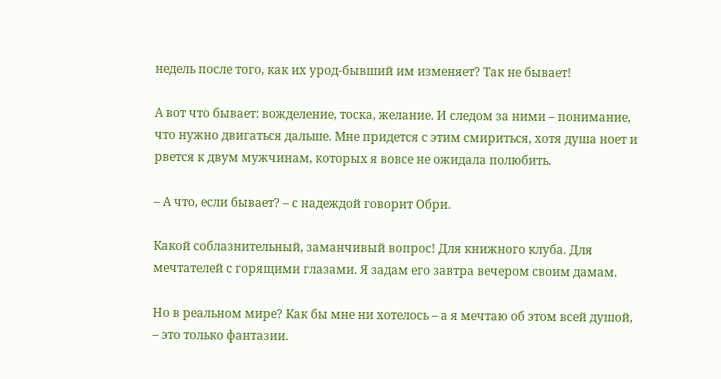недель после того, как их урод-бывший им изменяет? Так не бывает!

А вот что бывает: вожделение, тоска, желание. И следом за ними – понимание, что нужно двигаться дальше. Мне придется с этим смириться, хотя душа ноет и рвется к двум мужчинам, которых я вовсе не ожидала полюбить.

– А что, если бывает? – с надеждой говорит Обри.

Какой соблазнительный, заманчивый вопрос! Для книжного клуба. Для мечтателей с горящими глазами. Я задам его завтра вечером своим дамам.

Но в реальном мире? Как бы мне ни хотелось – а я мечтаю об этом всей душой, – это только фантазии.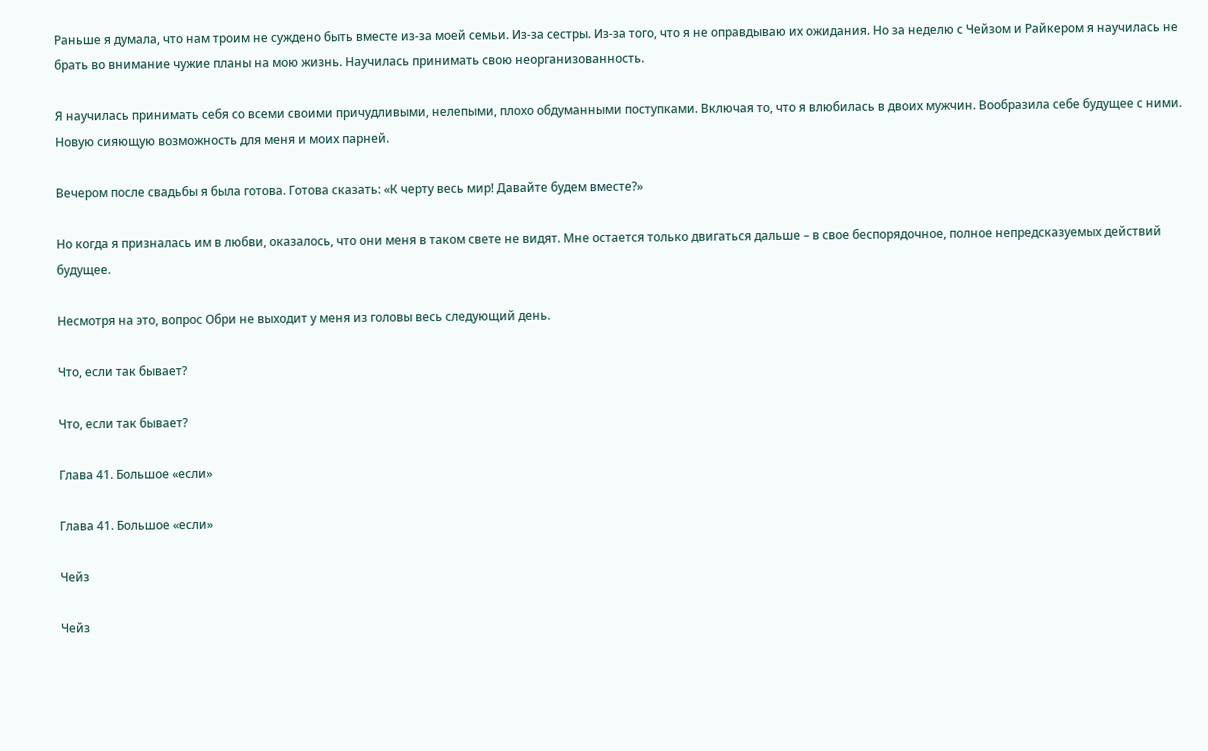Раньше я думала, что нам троим не суждено быть вместе из-за моей семьи. Из-за сестры. Из-за того, что я не оправдываю их ожидания. Но за неделю с Чейзом и Райкером я научилась не брать во внимание чужие планы на мою жизнь. Научилась принимать свою неорганизованность.

Я научилась принимать себя со всеми своими причудливыми, нелепыми, плохо обдуманными поступками. Включая то, что я влюбилась в двоих мужчин. Вообразила себе будущее с ними. Новую сияющую возможность для меня и моих парней.

Вечером после свадьбы я была готова. Готова сказать: «К черту весь мир! Давайте будем вместе?»

Но когда я призналась им в любви, оказалось, что они меня в таком свете не видят. Мне остается только двигаться дальше – в свое беспорядочное, полное непредсказуемых действий будущее.

Несмотря на это, вопрос Обри не выходит у меня из головы весь следующий день.

Что, если так бывает?

Что, если так бывает?

Глава 41. Большое «если»

Глава 41. Большое «если»

Чейз

Чейз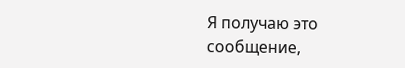Я получаю это сообщение,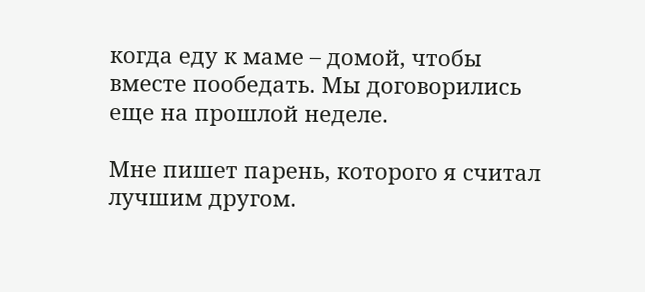когда еду к маме – домой, чтобы вместе пообедать. Мы договорились еще на прошлой неделе.

Мне пишет парень, которого я считал лучшим другом.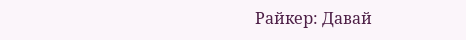Райкер: Давай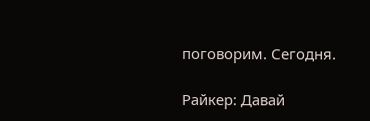поговорим. Сегодня.

Райкер: Давай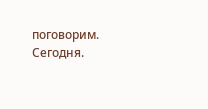поговорим. Сегодня.